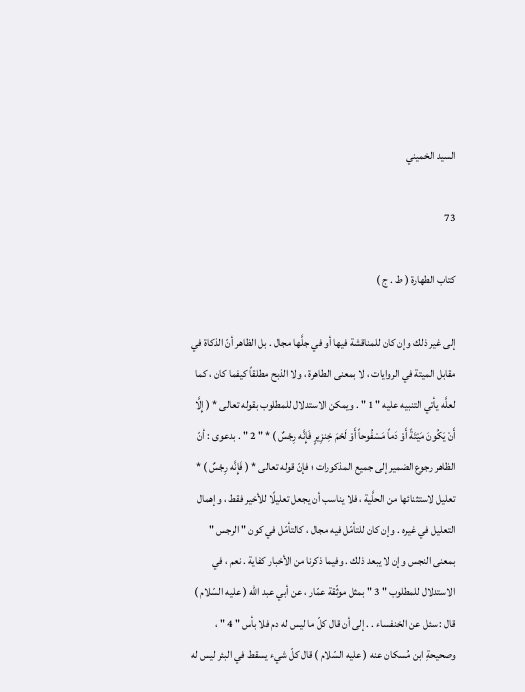السيد الخميني

73

كتاب الطهارة ( ط . ج )

إلى غير ذلك وإن كان للمناقشة فيها أو في جلَّها مجال . بل الظاهر أنّ الذكاة في مقابل الميتة في الروايات ، لا بمعنى الطاهرة ، ولا الذبح مطلقاً كيفما كان ، كما لعلَّه يأتي التنبيه عليه " 1 " . ويمكن الاستدلال للمطلوب بقوله تعالى * ( إِلَّا أَنْ يَكُونَ مَيْتَةً أَوْ دَماً مَسْفُوحاً أَوْ لَحْمَ خِنزِيرٍ فَإِنَّه رِجْسٌ ) * " 2 " . بدعوى : أنّ الظاهر رجوع الضمير إلى جميع المذكورات ؛ فإنّ قوله تعالى * ( فَإِنَّه رِجْسٌ ) * تعليل لاستثنائها من الحلَّية ، فلا يناسب أن يجعل تعليلًا للأخير فقط ، وإهمال التعليل في غيره . وإن كان للتأمّل فيه مجال ، كالتأمّل في كون " الرجس " بمعنى النجس وإن لا يبعد ذلك . وفيما ذكرنا من الأخبار كفاية . نعم ، في الاستدلال للمطلوب " 3 " بمثل موثّقة عمّار ، عن أبي عبد الله ( عليه السّلام ) قال : سئل عن الخنفساء . . إلى أن قال كلّ ما ليس له دم فلا بأس " 4 " ، وصحيحةِ ابن مُسكان عنه ( عليه السّلام ) قال كلّ شيء يسقط في البئر ليس له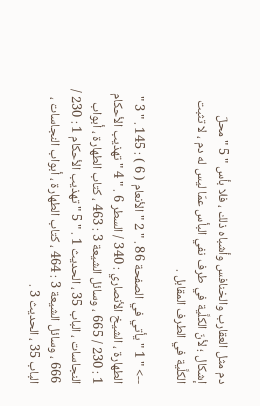دم مثل العقارب والخنافس وأشباه ذلك ، فلا بأس " 5 " محلّ إشكال ؛ لأنّ الكلَّية في طرف نفي البأس عمّا ليس له دم ، لا تثبت الكلَّية في الطرف المقابل .

--> " 1 " يأتي في الصفحة 86 . " 2 " الأنعام ( 6 ) : 145 . " 3 " الطهارة ، الشيخ الأنصاري : 340 / السطر 6 . " 4 " تهذيب الأحكام 1 : 230 / 665 ، وسائل الشيعة 3 : 463 ، كتاب الطهارة ، أبواب النجاسات ، الباب 35 ، الحديث 1 . " 5 " تهذيب الأحكام 1 : 230 / 666 ، وسائل الشيعة 3 : 464 ، كتاب الطهارة ، أبواب النجاسات ، الباب 35 ، الحديث 3 .